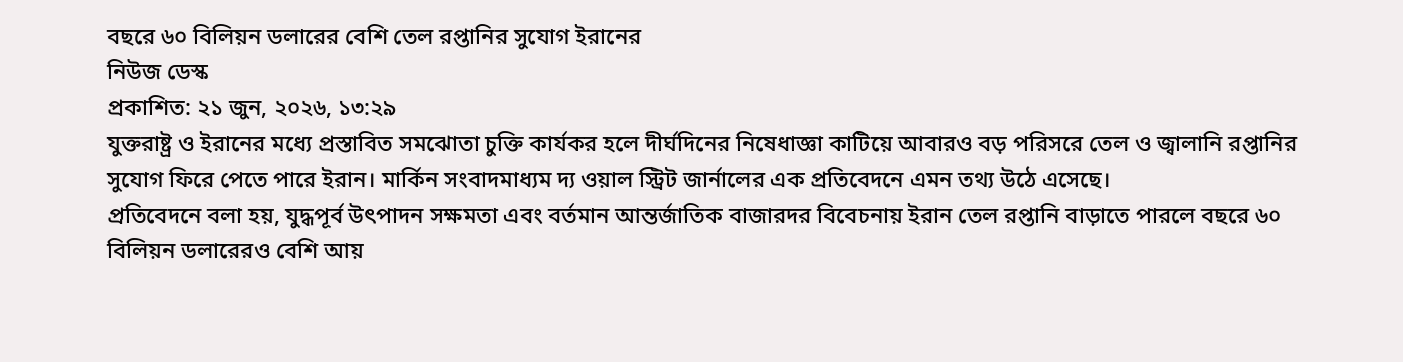বছরে ৬০ বিলিয়ন ডলারের বেশি তেল রপ্তানির সুযোগ ইরানের
নিউজ ডেস্ক
প্রকাশিত: ২১ জুন, ২০২৬, ১৩:২৯
যুক্তরাষ্ট্র ও ইরানের মধ্যে প্রস্তাবিত সমঝোতা চুক্তি কার্যকর হলে দীর্ঘদিনের নিষেধাজ্ঞা কাটিয়ে আবারও বড় পরিসরে তেল ও জ্বালানি রপ্তানির সুযোগ ফিরে পেতে পারে ইরান। মার্কিন সংবাদমাধ্যম দ্য ওয়াল স্ট্রিট জার্নালের এক প্রতিবেদনে এমন তথ্য উঠে এসেছে।
প্রতিবেদনে বলা হয়, যুদ্ধপূর্ব উৎপাদন সক্ষমতা এবং বর্তমান আন্তর্জাতিক বাজারদর বিবেচনায় ইরান তেল রপ্তানি বাড়াতে পারলে বছরে ৬০ বিলিয়ন ডলারেরও বেশি আয়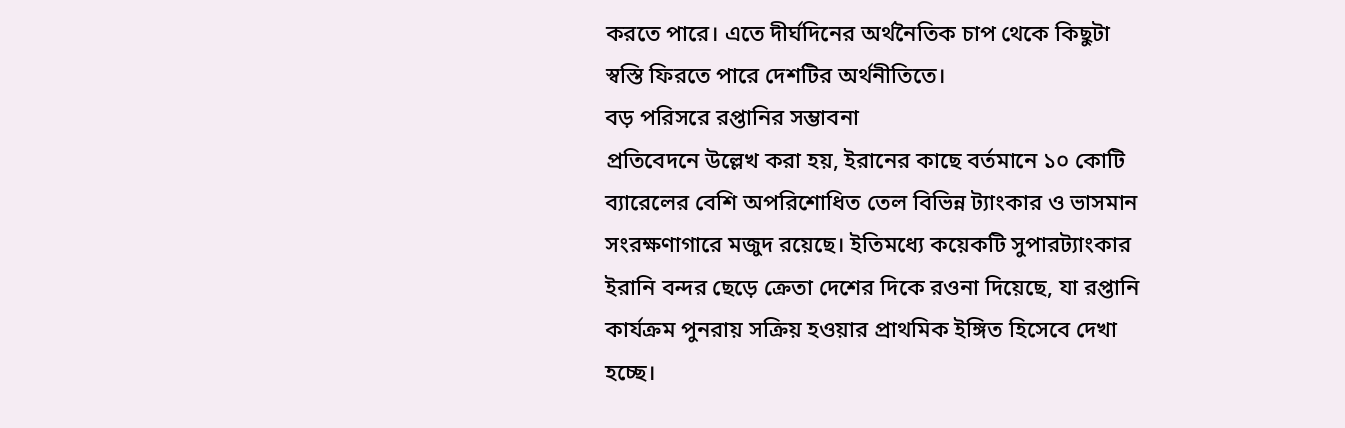করতে পারে। এতে দীর্ঘদিনের অর্থনৈতিক চাপ থেকে কিছুটা স্বস্তি ফিরতে পারে দেশটির অর্থনীতিতে।
বড় পরিসরে রপ্তানির সম্ভাবনা
প্রতিবেদনে উল্লেখ করা হয়, ইরানের কাছে বর্তমানে ১০ কোটি ব্যারেলের বেশি অপরিশোধিত তেল বিভিন্ন ট্যাংকার ও ভাসমান সংরক্ষণাগারে মজুদ রয়েছে। ইতিমধ্যে কয়েকটি সুপারট্যাংকার ইরানি বন্দর ছেড়ে ক্রেতা দেশের দিকে রওনা দিয়েছে, যা রপ্তানি কার্যক্রম পুনরায় সক্রিয় হওয়ার প্রাথমিক ইঙ্গিত হিসেবে দেখা হচ্ছে।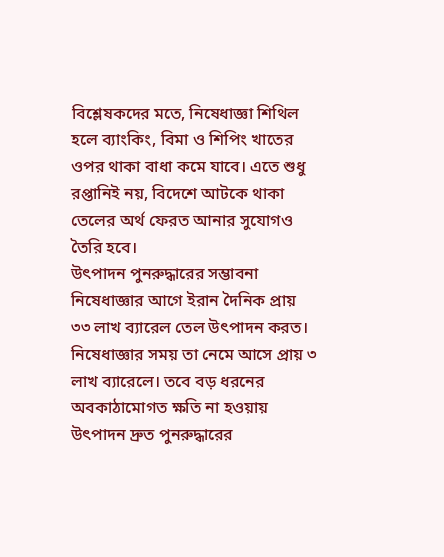বিশ্লেষকদের মতে, নিষেধাজ্ঞা শিথিল হলে ব্যাংকিং, বিমা ও শিপিং খাতের ওপর থাকা বাধা কমে যাবে। এতে শুধু রপ্তানিই নয়, বিদেশে আটকে থাকা তেলের অর্থ ফেরত আনার সুযোগও তৈরি হবে।
উৎপাদন পুনরুদ্ধারের সম্ভাবনা
নিষেধাজ্ঞার আগে ইরান দৈনিক প্রায় ৩৩ লাখ ব্যারেল তেল উৎপাদন করত। নিষেধাজ্ঞার সময় তা নেমে আসে প্রায় ৩ লাখ ব্যারেলে। তবে বড় ধরনের অবকাঠামোগত ক্ষতি না হওয়ায় উৎপাদন দ্রুত পুনরুদ্ধারের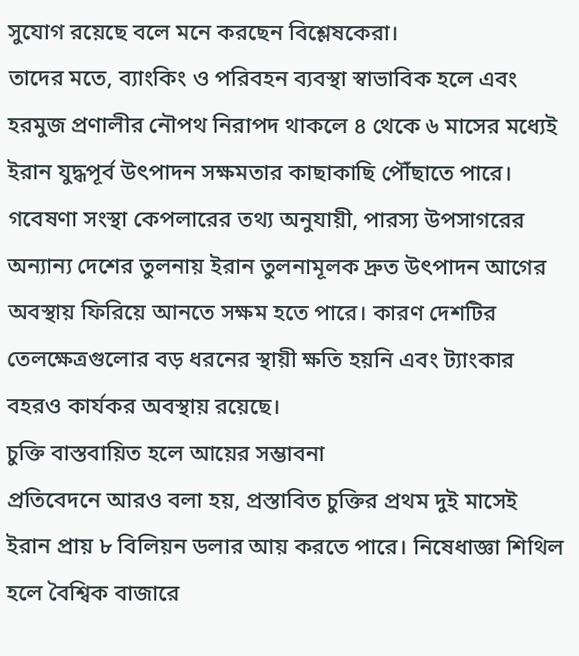সুযোগ রয়েছে বলে মনে করছেন বিশ্লেষকেরা।
তাদের মতে, ব্যাংকিং ও পরিবহন ব্যবস্থা স্বাভাবিক হলে এবং হরমুজ প্রণালীর নৌপথ নিরাপদ থাকলে ৪ থেকে ৬ মাসের মধ্যেই ইরান যুদ্ধপূর্ব উৎপাদন সক্ষমতার কাছাকাছি পৌঁছাতে পারে।
গবেষণা সংস্থা কেপলারের তথ্য অনুযায়ী, পারস্য উপসাগরের অন্যান্য দেশের তুলনায় ইরান তুলনামূলক দ্রুত উৎপাদন আগের অবস্থায় ফিরিয়ে আনতে সক্ষম হতে পারে। কারণ দেশটির তেলক্ষেত্রগুলোর বড় ধরনের স্থায়ী ক্ষতি হয়নি এবং ট্যাংকার বহরও কার্যকর অবস্থায় রয়েছে।
চুক্তি বাস্তবায়িত হলে আয়ের সম্ভাবনা
প্রতিবেদনে আরও বলা হয়, প্রস্তাবিত চুক্তির প্রথম দুই মাসেই ইরান প্রায় ৮ বিলিয়ন ডলার আয় করতে পারে। নিষেধাজ্ঞা শিথিল হলে বৈশ্বিক বাজারে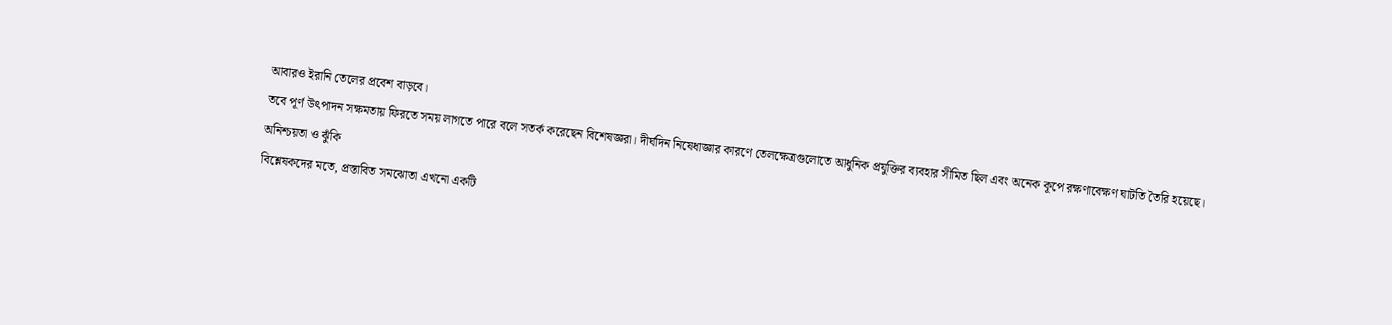আবারও ইরানি তেলের প্রবেশ বাড়বে।
তবে পূর্ণ উৎপাদন সক্ষমতায় ফিরতে সময় লাগতে পারে বলে সতর্ক করেছেন বিশেষজ্ঞরা। দীর্ঘদিন নিষেধাজ্ঞার কারণে তেলক্ষেত্রগুলোতে আধুনিক প্রযুক্তির ব্যবহার সীমিত ছিল এবং অনেক কূপে রক্ষণাবেক্ষণ ঘাটতি তৈরি হয়েছে।
অনিশ্চয়তা ও ঝুঁকি
বিশ্লেষকদের মতে, প্রস্তাবিত সমঝোতা এখনো একটি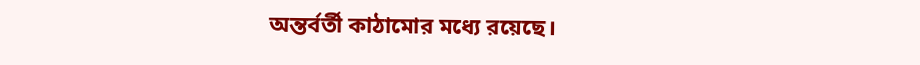অন্তর্বর্তী কাঠামোর মধ্যে রয়েছে।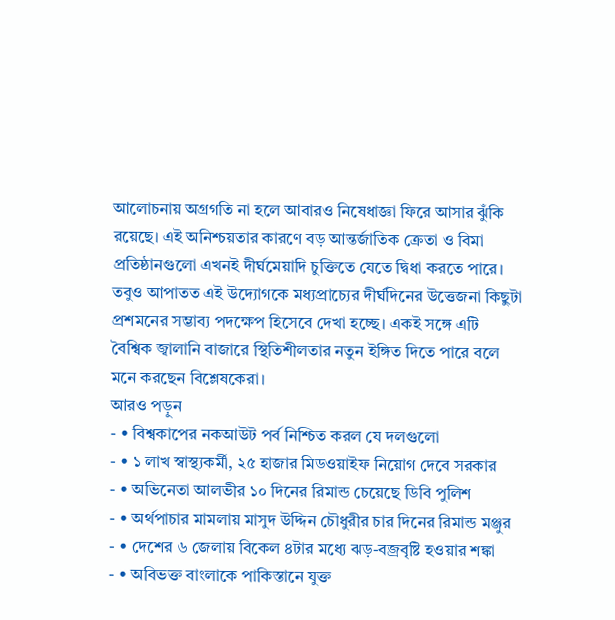আলোচনায় অগ্রগতি না হলে আবারও নিষেধাজ্ঞা ফিরে আসার ঝুঁকি রয়েছে। এই অনিশ্চয়তার কারণে বড় আন্তর্জাতিক ক্রেতা ও বিমা প্রতিষ্ঠানগুলো এখনই দীর্ঘমেয়াদি চুক্তিতে যেতে দ্বিধা করতে পারে।
তবুও আপাতত এই উদ্যোগকে মধ্যপ্রাচ্যের দীর্ঘদিনের উত্তেজনা কিছুটা প্রশমনের সম্ভাব্য পদক্ষেপ হিসেবে দেখা হচ্ছে। একই সঙ্গে এটি বৈশ্বিক জ্বালানি বাজারে স্থিতিশীলতার নতুন ইঙ্গিত দিতে পারে বলে মনে করছেন বিশ্লেষকেরা।
আরও পড়ুন
- • বিশ্বকাপের নকআউট পর্ব নিশ্চিত করল যে দলগুলো
- • ১ লাখ স্বাস্থ্যকর্মী, ২৫ হাজার মিডওয়াইফ নিয়োগ দেবে সরকার
- • অভিনেতা আলভীর ১০ দিনের রিমান্ড চেয়েছে ডিবি পুলিশ
- • অর্থপাচার মামলায় মাসুদ উদ্দিন চৌধুরীর চার দিনের রিমান্ড মঞ্জুর
- • দেশের ৬ জেলায় বিকেল ৪টার মধ্যে ঝড়-বজ্রবৃষ্টি হওয়ার শঙ্কা
- • অবিভক্ত বাংলাকে পাকিস্তানে যুক্ত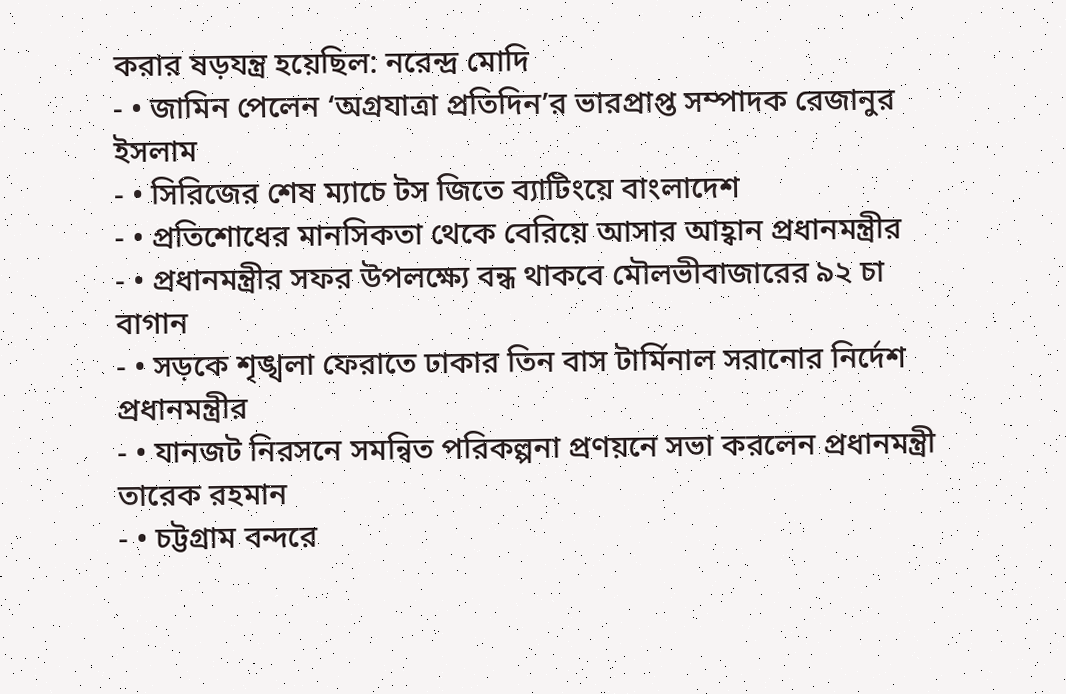করার ষড়যন্ত্র হয়েছিল: নরেন্দ্র মোদি
- • জামিন পেলেন ‘অগ্রযাত্রা প্রতিদিন’র ভারপ্রাপ্ত সম্পাদক রেজানুর ইসলাম
- • সিরিজের শেষ ম্যাচে টস জিতে ব্যাটিংয়ে বাংলাদেশ
- • প্রতিশোধের মানসিকতা থেকে বেরিয়ে আসার আহ্বান প্রধানমন্ত্রীর
- • প্রধানমন্ত্রীর সফর উপলক্ষ্যে বন্ধ থাকবে মৌলভীবাজারের ৯২ চা বাগান
- • সড়কে শৃঙ্খলা ফেরাতে ঢাকার তিন বাস টার্মিনাল সরানোর নির্দেশ প্রধানমন্ত্রীর
- • যানজট নিরসনে সমন্বিত পরিকল্পনা প্রণয়নে সভা করলেন প্রধানমন্ত্রী তারেক রহমান
- • চট্টগ্রাম বন্দরে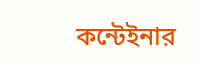কন্টেইনার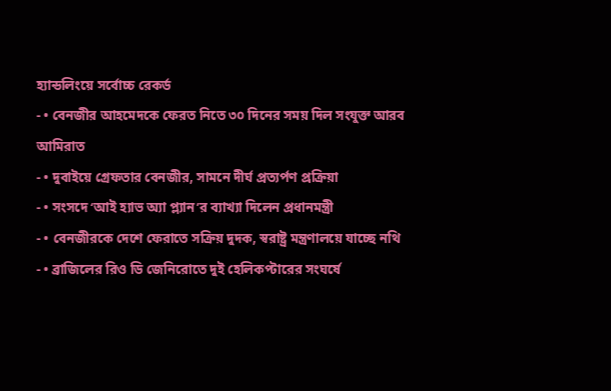হ্যান্ডলিংয়ে সর্বোচ্চ রেকর্ড
- • বেনজীর আহমেদকে ফেরত নিতে ৩০ দিনের সময় দিল সংযুক্ত আরব আমিরাত
- • দুবাইয়ে গ্রেফতার বেনজীর, সামনে দীর্ঘ প্রত্যর্পণ প্রক্রিয়া
- • সংসদে ‘আই হ্যাভ অ্যা প্ল্যান’র ব্যাখ্যা দিলেন প্রধানমন্ত্রী
- • বেনজীরকে দেশে ফেরাতে সক্রিয় দুদক, স্বরাষ্ট্র মন্ত্রণালয়ে যাচ্ছে নথি
- • ব্রাজিলের রিও ডি জেনিরোতে দুই হেলিকপ্টারের সংঘর্ষে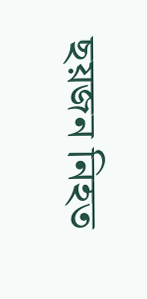ছয়জন নিহত